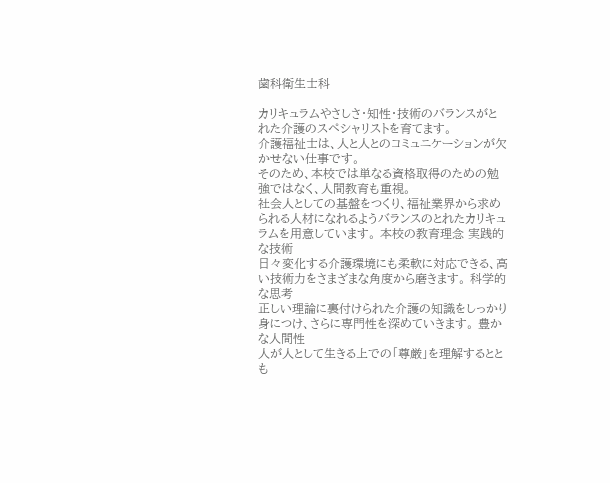歯科衛生士科

カリキュラムやさしさ・知性・技術のバランスがとれた介護のスペシャリストを育てます。
介護福祉士は、人と人とのコミュニケーションが欠かせない仕事です。
そのため、本校では単なる資格取得のための勉強ではなく、人間教育も重視。
社会人としての基盤をつくり、福祉業界から求められる人材になれるようバランスのとれたカリキュラムを用意しています。 本校の教育理念 実践的な技術
日々変化する介護環境にも柔軟に対応できる、高い技術力をさまざまな角度から磨きます。 科学的な思考
正しい理論に裏付けられた介護の知識をしっかり身につけ、さらに専門性を深めていきます。 豊かな人間性
人が人として生きる上での「尊厳」を理解するととも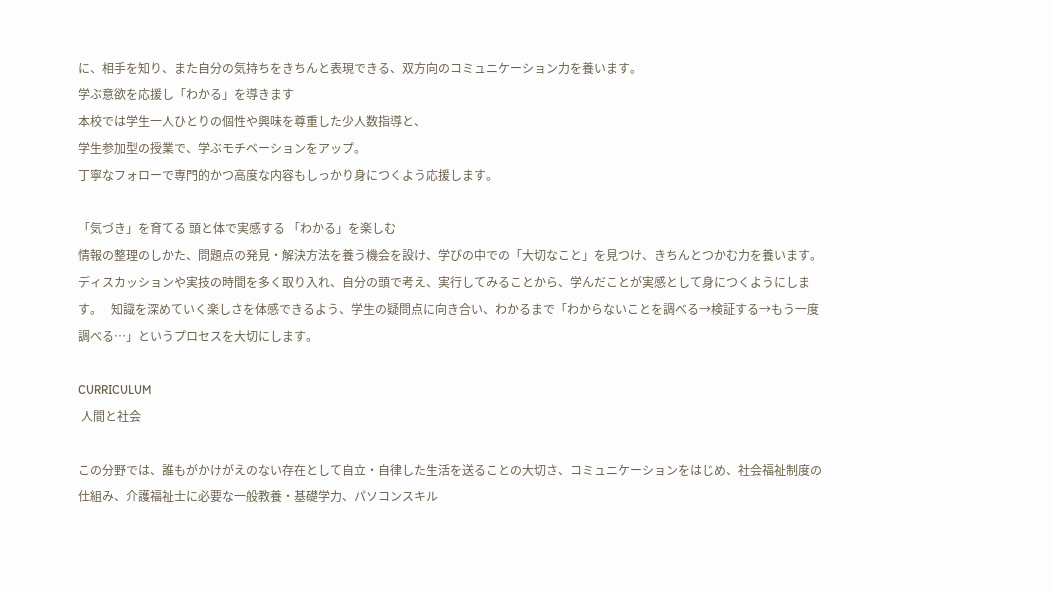に、相手を知り、また自分の気持ちをきちんと表現できる、双方向のコミュニケーション力を養います。
学ぶ意欲を応援し「わかる」を導きます
本校では学生一人ひとりの個性や興味を尊重した少人数指導と、
学生参加型の授業で、学ぶモチベーションをアップ。
丁寧なフォローで専門的かつ高度な内容もしっかり身につくよう応援します。

「気づき」を育てる 頭と体で実感する 「わかる」を楽しむ
情報の整理のしかた、問題点の発見・解決方法を養う機会を設け、学びの中での「大切なこと」を見つけ、きちんとつかむ力を養います。   ディスカッションや実技の時間を多く取り入れ、自分の頭で考え、実行してみることから、学んだことが実感として身につくようにします。   知識を深めていく楽しさを体感できるよう、学生の疑問点に向き合い、わかるまで「わからないことを調べる→検証する→もう一度調べる…」というプロセスを大切にします。

CURRICULUM
 人間と社会

この分野では、誰もがかけがえのない存在として自立・自律した生活を送ることの大切さ、コミュニケーションをはじめ、社会福祉制度の仕組み、介護福祉士に必要な一般教養・基礎学力、パソコンスキル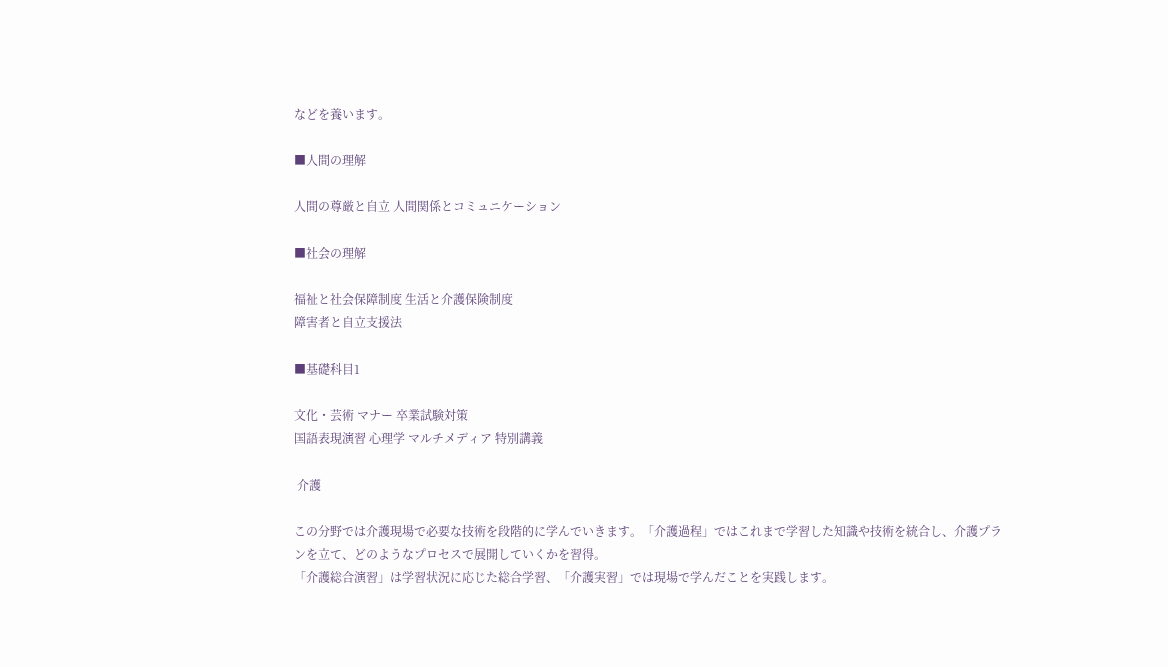などを養います。

■人間の理解

人間の尊厳と自立 人間関係とコミュニケーション

■社会の理解

福祉と社会保障制度 生活と介護保険制度
障害者と自立支援法

■基礎科目1

文化・芸術 マナー 卒業試験対策
国語表現演習 心理学 マルチメディア 特別講義

 介護

この分野では介護現場で必要な技術を段階的に学んでいきます。「介護過程」ではこれまで学習した知識や技術を統合し、介護プランを立て、どのようなプロセスで展開していくかを習得。
「介護総合演習」は学習状況に応じた総合学習、「介護実習」では現場で学んだことを実践します。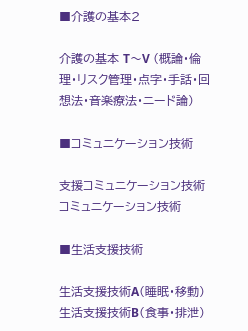■介護の基本2

介護の基本 T〜V (概論・倫理・リスク管理・点字・手話・回想法・音楽療法・ニード論)

■コミュニケーション技術

支援コミュニケーション技術 コミュニケーション技術

■生活支援技術

生活支援技術A(睡眠・移動)
生活支援技術B(食事・排泄)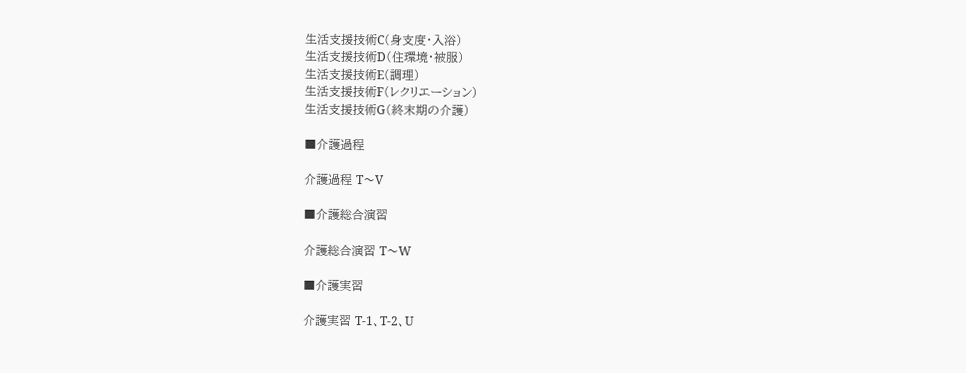生活支援技術C(身支度・入浴)
生活支援技術D(住環境・被服)
生活支援技術E(調理)
生活支援技術F(レクリエーション)
生活支援技術G(終末期の介護)

■介護過程

介護過程 T〜V

■介護総合演習

介護総合演習 T〜W

■介護実習

介護実習 T-1、T-2、U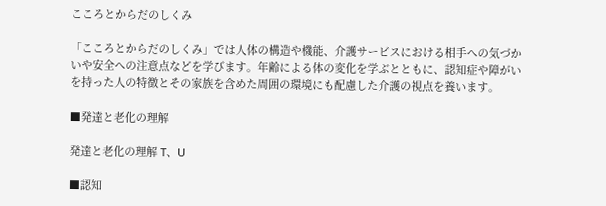こころとからだのしくみ

「こころとからだのしくみ」では人体の構造や機能、介護サービスにおける相手への気づかいや安全への注意点などを学びます。年齢による体の変化を学ぶとともに、認知症や障がいを持った人の特徴とその家族を含めた周囲の環境にも配慮した介護の視点を養います。

■発達と老化の理解

発達と老化の理解 T、U

■認知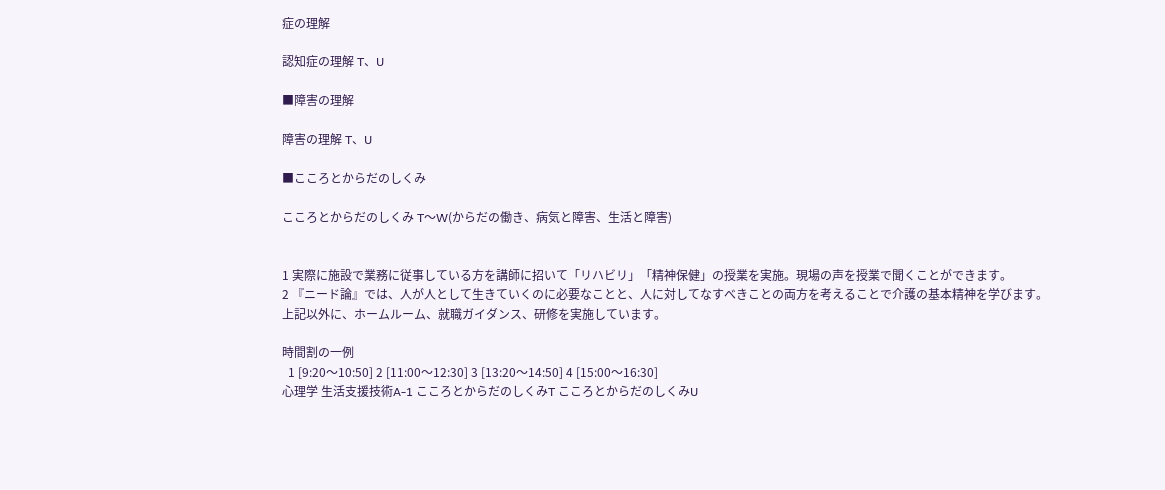症の理解

認知症の理解 T、U

■障害の理解

障害の理解 T、U

■こころとからだのしくみ

こころとからだのしくみ T〜W(からだの働き、病気と障害、生活と障害)


1 実際に施設で業務に従事している方を講師に招いて「リハビリ」「精神保健」の授業を実施。現場の声を授業で聞くことができます。
2 『ニード論』では、人が人として生きていくのに必要なことと、人に対してなすべきことの両方を考えることで介護の基本精神を学びます。
上記以外に、ホームルーム、就職ガイダンス、研修を実施しています。

時間割の一例
  1 [9:20〜10:50] 2 [11:00〜12:30] 3 [13:20〜14:50] 4 [15:00〜16:30]
心理学 生活支援技術A-1 こころとからだのしくみT こころとからだのしくみU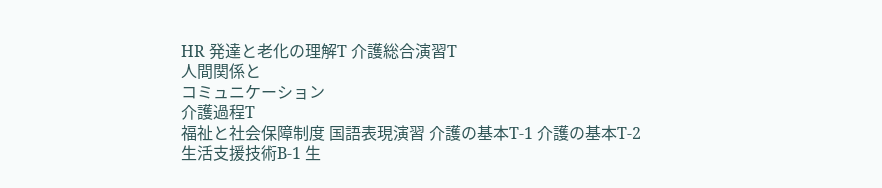HR 発達と老化の理解T 介護総合演習T
人間関係と
コミュニケーション
介護過程T
福祉と社会保障制度 国語表現演習 介護の基本T-1 介護の基本T-2
生活支援技術B-1 生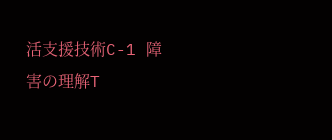活支援技術C-1 障害の理解T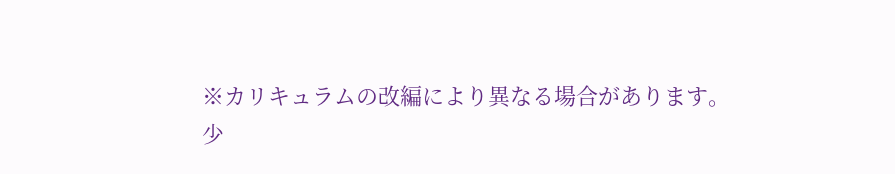※カリキュラムの改編により異なる場合があります。
少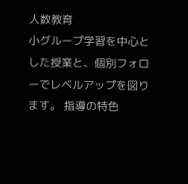人数教育
小グループ学習を中心とした授業と、個別フォローでレベルアップを図ります。 指導の特色